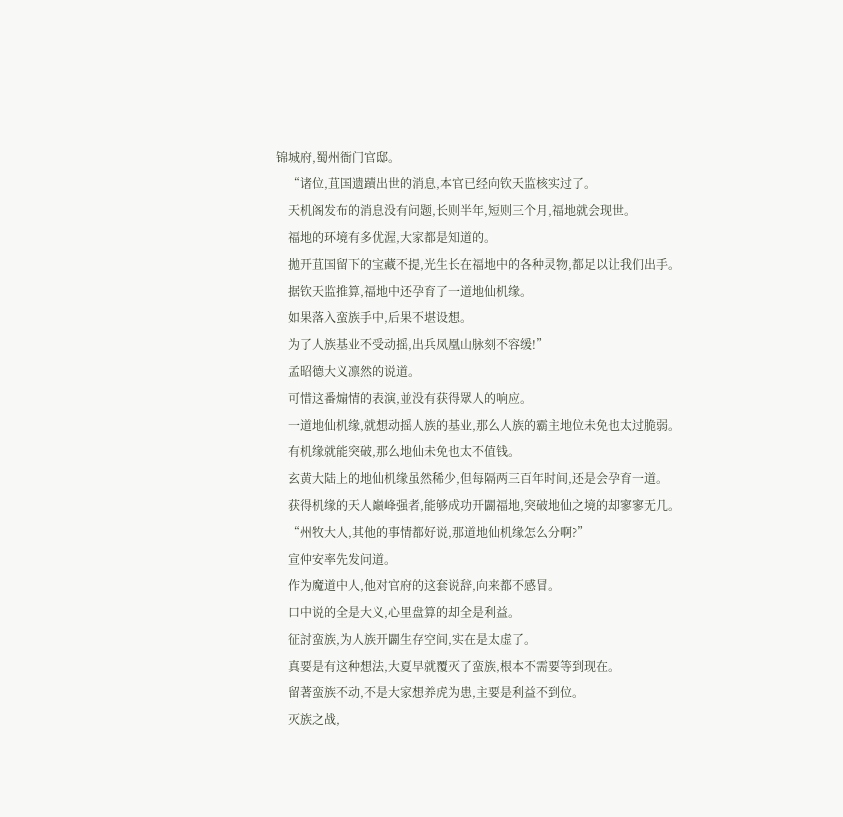锦城府,蜀州衙门官邸。
    “诸位,苴国遗蹟出世的消息,本官已经向钦天监核实过了。
    天机阁发布的消息没有问题,长则半年,短则三个月,福地就会现世。
    福地的环境有多优渥,大家都是知道的。
    拋开苴国留下的宝藏不提,光生长在福地中的各种灵物,都足以让我们出手。
    据钦天监推算,福地中还孕育了一道地仙机缘。
    如果落入蛮族手中,后果不堪设想。
    为了人族基业不受动摇,出兵凤凰山脉刻不容缓!”
    孟昭德大义凛然的说道。
    可惜这番煽情的表演,並没有获得眾人的响应。
    一道地仙机缘,就想动摇人族的基业,那么人族的霸主地位未免也太过脆弱。
    有机缘就能突破,那么地仙未免也太不值钱。
    玄黄大陆上的地仙机缘虽然稀少,但每隔两三百年时间,还是会孕育一道。
    获得机缘的天人巔峰强者,能够成功开闢福地,突破地仙之境的却寥寥无几。
    “州牧大人,其他的事情都好说,那道地仙机缘怎么分啊?”
    宣仲安率先发问道。
    作为魔道中人,他对官府的这套说辞,向来都不感冒。
    口中说的全是大义,心里盘算的却全是利益。
    征討蛮族,为人族开闢生存空间,实在是太虚了。
    真要是有这种想法,大夏早就覆灭了蛮族,根本不需要等到现在。
    留著蛮族不动,不是大家想养虎为患,主要是利益不到位。
    灭族之战,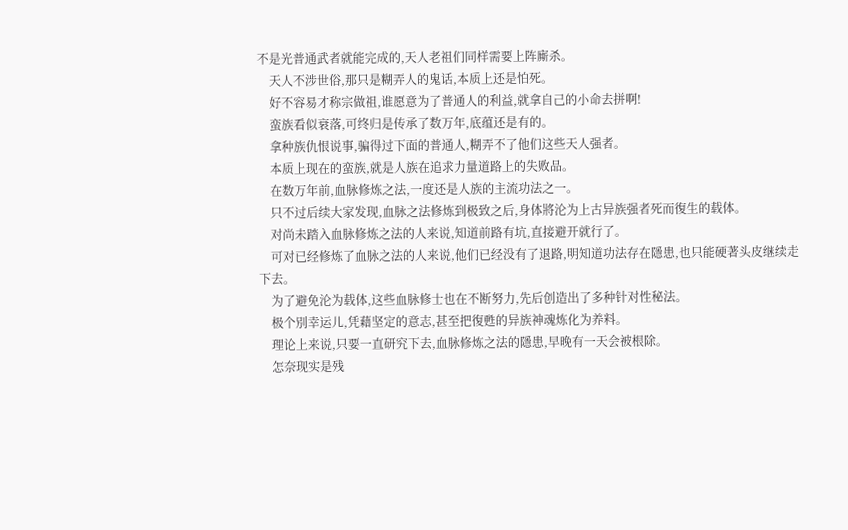不是光普通武者就能完成的,天人老祖们同样需要上阵廝杀。
    天人不涉世俗,那只是糊弄人的鬼话,本质上还是怕死。
    好不容易才称宗做祖,谁愿意为了普通人的利益,就拿自己的小命去拼啊!
    蛮族看似衰落,可终归是传承了数万年,底蕴还是有的。
    拿种族仇恨说事,骗得过下面的普通人,糊弄不了他们这些天人强者。
    本质上现在的蛮族,就是人族在追求力量道路上的失败品。
    在数万年前,血脉修炼之法,一度还是人族的主流功法之一。
    只不过后续大家发现,血脉之法修炼到极致之后,身体將沦为上古异族强者死而復生的载体。
    对尚未踏入血脉修炼之法的人来说,知道前路有坑,直接避开就行了。
    可对已经修炼了血脉之法的人来说,他们已经没有了退路,明知道功法存在隱患,也只能硬著头皮继续走下去。
    为了避免沦为载体,这些血脉修士也在不断努力,先后创造出了多种针对性秘法。
    极个別幸运儿,凭藉坚定的意志,甚至把復甦的异族神魂炼化为养料。
    理论上来说,只要一直研究下去,血脉修炼之法的隱患,早晚有一天会被根除。
    怎奈现实是残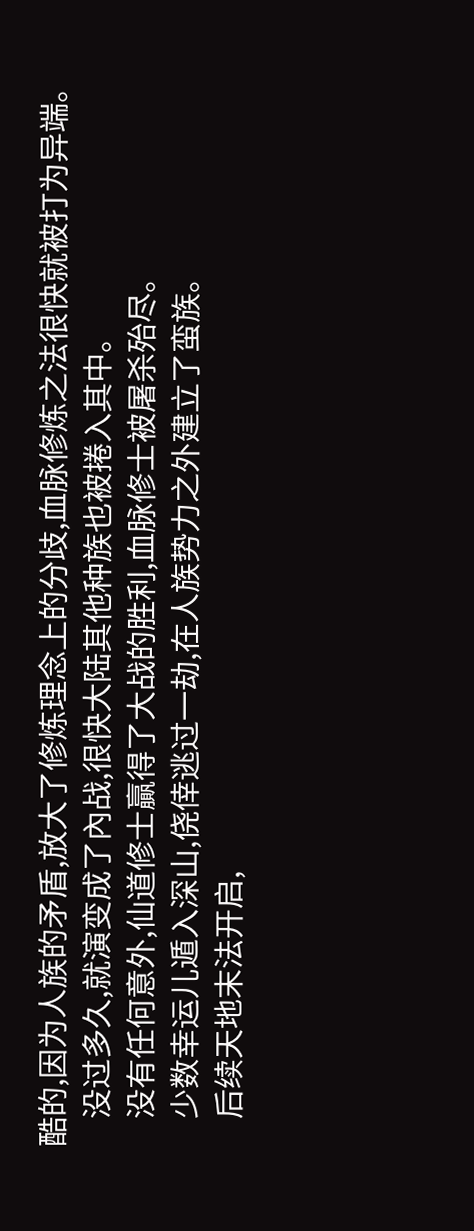酷的,因为人族的矛盾,放大了修炼理念上的分歧,血脉修炼之法很快就被打为异端。
    没过多久,就演变成了內战,很快大陆其他种族也被捲入其中。
    没有任何意外,仙道修士贏得了大战的胜利,血脉修士被屠杀殆尽。
    少数幸运儿遁入深山,侥倖逃过一劫,在人族势力之外建立了蛮族。
    后续天地末法开启,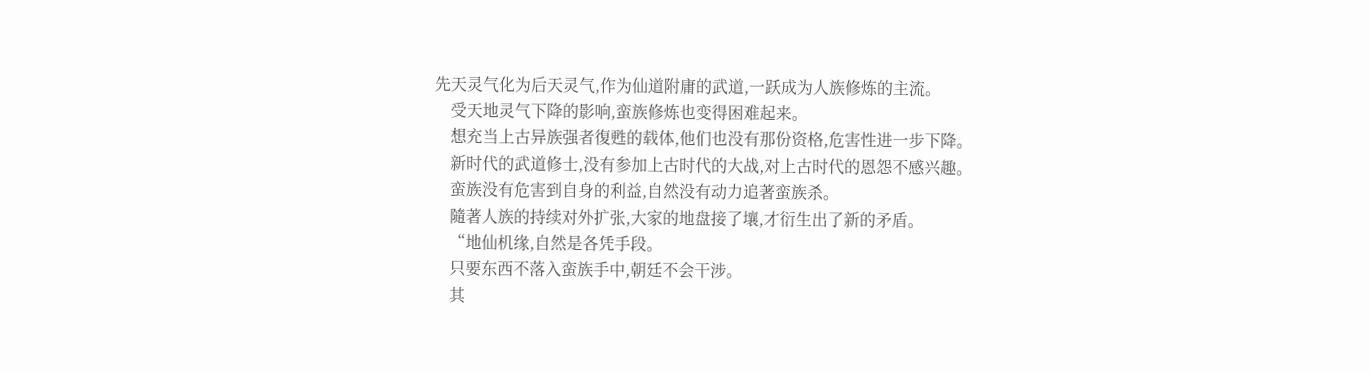先天灵气化为后天灵气,作为仙道附庸的武道,一跃成为人族修炼的主流。
    受天地灵气下降的影响,蛮族修炼也变得困难起来。
    想充当上古异族强者復甦的载体,他们也没有那份资格,危害性进一步下降。
    新时代的武道修士,没有参加上古时代的大战,对上古时代的恩怨不感兴趣。
    蛮族没有危害到自身的利益,自然没有动力追著蛮族杀。
    隨著人族的持续对外扩张,大家的地盘接了壤,才衍生出了新的矛盾。
    “地仙机缘,自然是各凭手段。
    只要东西不落入蛮族手中,朝廷不会干涉。
    其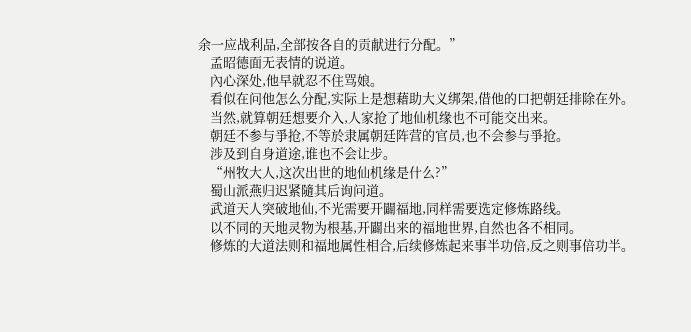余一应战利品,全部按各自的贡献进行分配。”
    孟昭德面无表情的说道。
    內心深处,他早就忍不住骂娘。
    看似在问他怎么分配,实际上是想藉助大义绑架,借他的口把朝廷排除在外。
    当然,就算朝廷想要介入,人家抢了地仙机缘也不可能交出来。
    朝廷不参与爭抢,不等於隶属朝廷阵营的官员,也不会参与爭抢。
    涉及到自身道途,谁也不会让步。
    “州牧大人,这次出世的地仙机缘是什么?”
    蜀山派燕归迟紧隨其后询问道。
    武道天人突破地仙,不光需要开闢福地,同样需要选定修炼路线。
    以不同的天地灵物为根基,开闢出来的福地世界,自然也各不相同。
    修炼的大道法则和福地属性相合,后续修炼起来事半功倍,反之则事倍功半。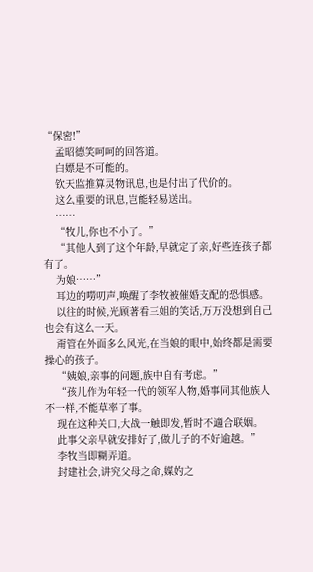“保密!”
    孟昭德笑呵呵的回答道。
    白嫖是不可能的。
    钦天监推算灵物讯息,也是付出了代价的。
    这么重要的讯息,岂能轻易送出。
    ……
    “牧儿,你也不小了。”
    “其他人到了这个年龄,早就定了亲,好些连孩子都有了。
    为娘……”
    耳边的嘮叨声,唤醒了李牧被催婚支配的恐惧感。
    以往的时候,光顾著看三姐的笑话,万万没想到自己也会有这么一天。
    甭管在外面多么风光,在当娘的眼中,始终都是需要操心的孩子。
    “姨娘,亲事的问题,族中自有考虑。”
    “孩儿作为年轻一代的领军人物,婚事同其他族人不一样,不能草率了事。
    现在这种关口,大战一触即发,暂时不適合联姻。
    此事父亲早就安排好了,做儿子的不好逾越。”
    李牧当即糊弄道。
    封建社会,讲究父母之命,媒妁之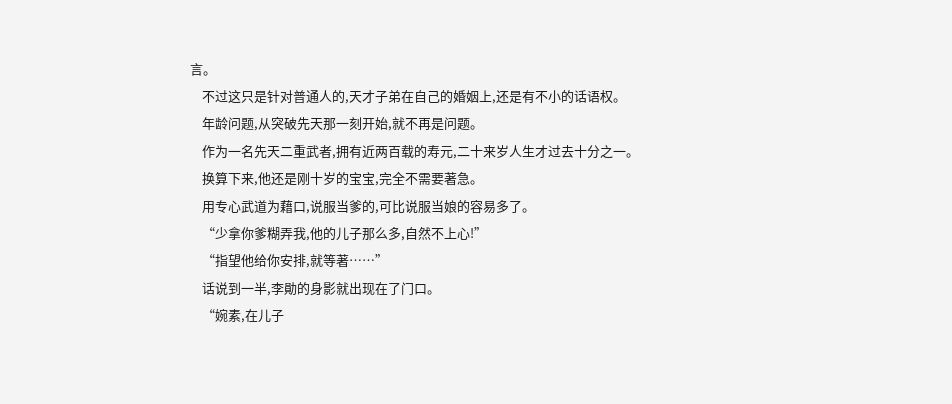言。
    不过这只是针对普通人的,天才子弟在自己的婚姻上,还是有不小的话语权。
    年龄问题,从突破先天那一刻开始,就不再是问题。
    作为一名先天二重武者,拥有近两百载的寿元,二十来岁人生才过去十分之一。
    换算下来,他还是刚十岁的宝宝,完全不需要著急。
    用专心武道为藉口,说服当爹的,可比说服当娘的容易多了。
    “少拿你爹糊弄我,他的儿子那么多,自然不上心!”
    “指望他给你安排,就等著……”
    话说到一半,李勛的身影就出现在了门口。
    “婉素,在儿子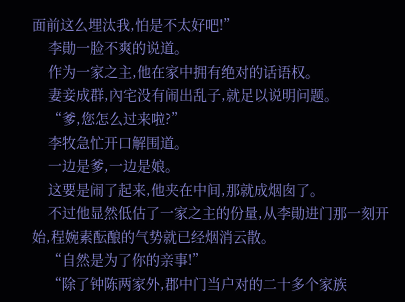面前这么埋汰我,怕是不太好吧!”
    李勛一脸不爽的说道。
    作为一家之主,他在家中拥有绝对的话语权。
    妻妾成群,內宅没有闹出乱子,就足以说明问题。
    “爹,您怎么过来啦?”
    李牧急忙开口解围道。
    一边是爹,一边是娘。
    这要是闹了起来,他夹在中间,那就成烟囱了。
    不过他显然低估了一家之主的份量,从李勛进门那一刻开始,程婉素酝酿的气势就已经烟消云散。
    “自然是为了你的亲事!”
    “除了钟陈两家外,郡中门当户对的二十多个家族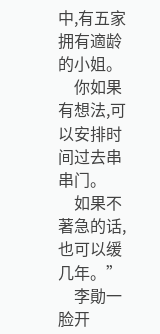中,有五家拥有適龄的小姐。
    你如果有想法,可以安排时间过去串串门。
    如果不著急的话,也可以缓几年。”
    李勛一脸开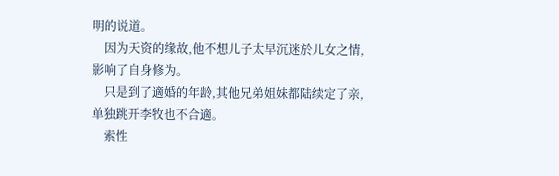明的说道。
    因为天资的缘故,他不想儿子太早沉迷於儿女之情,影响了自身修为。
    只是到了適婚的年龄,其他兄弟姐妹都陆续定了亲,单独跳开李牧也不合適。
    索性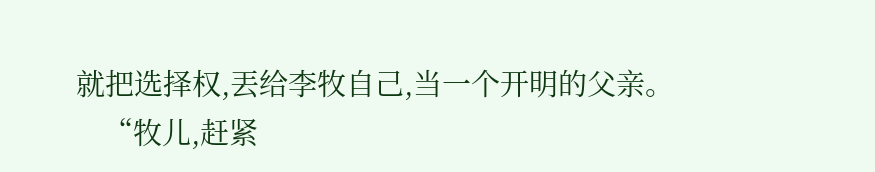就把选择权,丟给李牧自己,当一个开明的父亲。
    “牧儿,赶紧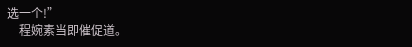选一个!”
    程婉素当即催促道。